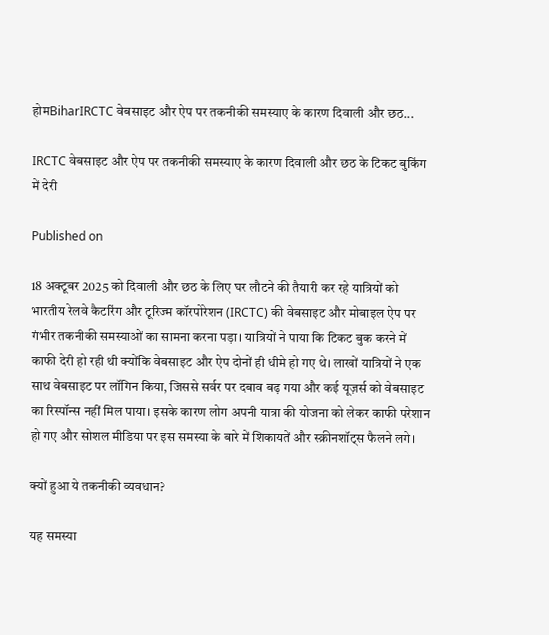होमBiharIRCTC वेबसाइट और ऐप पर तकनीकी समस्याए के कारण दिवाली और छठ...

IRCTC वेबसाइट और ऐप पर तकनीकी समस्याए के कारण दिवाली और छठ के टिकट बुकिंग में देरी

Published on

18 अक्टूबर 2025 को दिवाली और छठ के लिए घर लौटने की तैयारी कर रहे यात्रियों को भारतीय रेलवे कैटरिंग और टूरिज्म कॉरपोरेशन (IRCTC) की वेबसाइट और मोबाइल ऐप पर गंभीर तकनीकी समस्याओं का सामना करना पड़ा। यात्रियों ने पाया कि टिकट बुक करने में काफी देरी हो रही थी क्योंकि वेबसाइट और ऐप दोनों ही धीमे हो गए थे। लाखों यात्रियों ने एक साथ वेबसाइट पर लॉगिन किया, जिससे सर्वर पर दबाव बढ़ गया और कई यूज़र्स को वेबसाइट का रिस्पॉन्स नहीं मिल पाया। इसके कारण लोग अपनी यात्रा की योजना को लेकर काफी परेशान हो गए और सोशल मीडिया पर इस समस्या के बारे में शिकायतें और स्क्रीनशॉट्स फैलने लगे।

क्यों हुआ ये तकनीकी व्यवधान?

यह समस्या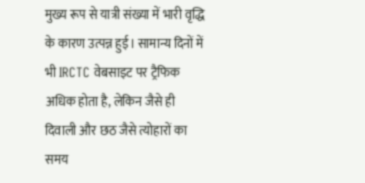मुख्य रूप से यात्री संख्या में भारी वृद्धि के कारण उत्पन्न हुई। सामान्य दिनों में भी IRCTC वेबसाइट पर ट्रैफिक अधिक होता है, लेकिन जैसे ही दिवाली और छठ जैसे त्योहारों का समय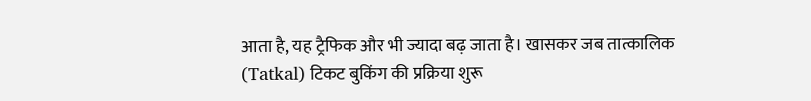आता है, यह ट्रैफिक और भी ज्यादा बढ़ जाता है। खासकर जब तात्कालिक (Tatkal) टिकट बुकिंग की प्रक्रिया शुरू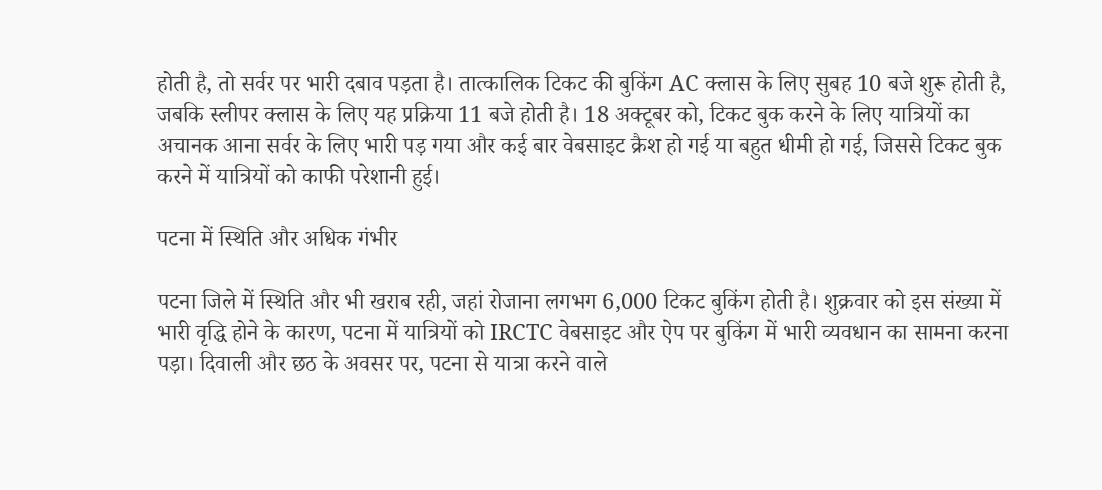होती है, तो सर्वर पर भारी दबाव पड़ता है। तात्कालिक टिकट की बुकिंग AC क्लास के लिए सुबह 10 बजे शुरू होती है, जबकि स्लीपर क्लास के लिए यह प्रक्रिया 11 बजे होती है। 18 अक्टूबर को, टिकट बुक करने के लिए यात्रियों का अचानक आना सर्वर के लिए भारी पड़ गया और कई बार वेबसाइट क्रैश हो गई या बहुत धीमी हो गई, जिससे टिकट बुक करने में यात्रियों को काफी परेशानी हुई।

पटना में स्थिति और अधिक गंभीर

पटना जिले में स्थिति और भी खराब रही, जहां रोजाना लगभग 6,000 टिकट बुकिंग होती है। शुक्रवार को इस संख्या में भारी वृद्धि होने के कारण, पटना में यात्रियों को IRCTC वेबसाइट और ऐप पर बुकिंग में भारी व्यवधान का सामना करना पड़ा। दिवाली और छठ के अवसर पर, पटना से यात्रा करने वाले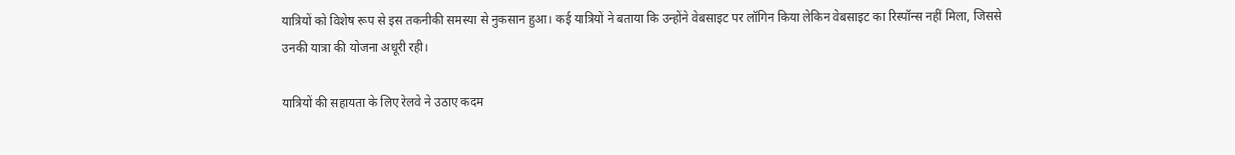यात्रियों को विशेष रूप से इस तकनीकी समस्या से नुकसान हुआ। कई यात्रियों ने बताया कि उन्होंने वेबसाइट पर लॉगिन किया लेकिन वेबसाइट का रिस्पॉन्स नहीं मिला, जिससे उनकी यात्रा की योजना अधूरी रही।

यात्रियों की सहायता के लिए रेलवे ने उठाए कदम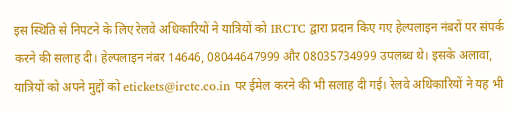इस स्थिति से निपटने के लिए रेलवे अधिकारियों ने यात्रियों को IRCTC द्वारा प्रदान किए गए हेल्पलाइन नंबरों पर संपर्क करने की सलाह दी। हेल्पलाइन नंबर 14646, 08044647999 और 08035734999 उपलब्ध थे। इसके अलावा, यात्रियों को अपने मुद्दों को etickets@irctc.co.in पर ईमेल करने की भी सलाह दी गई। रेलवे अधिकारियों ने यह भी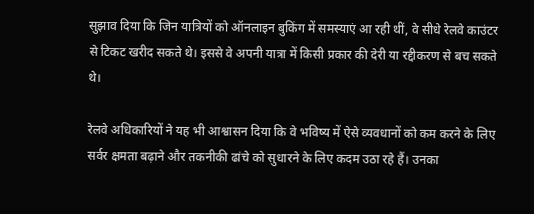सुझाव दिया कि जिन यात्रियों को ऑनलाइन बुकिंग में समस्याएं आ रही थीं, वे सीधे रेलवे काउंटर से टिकट खरीद सकते थे। इससे वे अपनी यात्रा में किसी प्रकार की देरी या रद्दीकरण से बच सकते थे।

रेलवे अधिकारियों ने यह भी आश्वासन दिया कि वे भविष्य में ऐसे व्यवधानों को कम करने के लिए सर्वर क्षमता बढ़ाने और तकनीकी ढांचे को सुधारने के लिए कदम उठा रहे हैं। उनका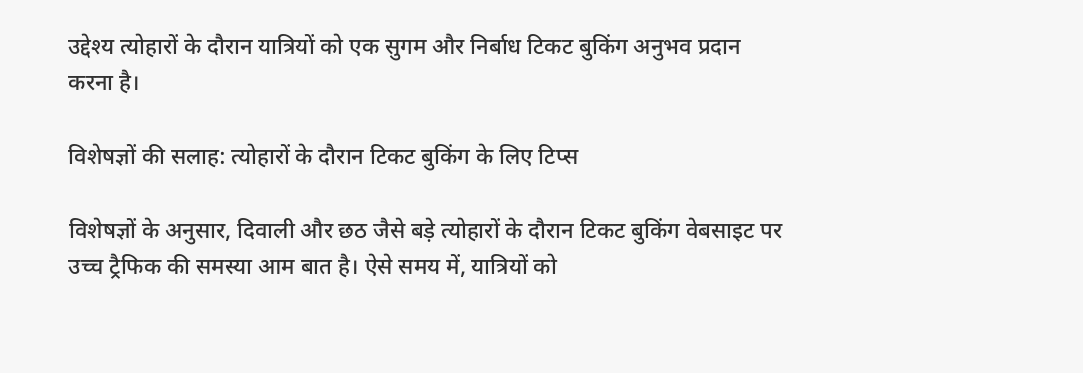उद्देश्य त्योहारों के दौरान यात्रियों को एक सुगम और निर्बाध टिकट बुकिंग अनुभव प्रदान करना है।

विशेषज्ञों की सलाह: त्योहारों के दौरान टिकट बुकिंग के लिए टिप्स

विशेषज्ञों के अनुसार, दिवाली और छठ जैसे बड़े त्योहारों के दौरान टिकट बुकिंग वेबसाइट पर उच्च ट्रैफिक की समस्या आम बात है। ऐसे समय में, यात्रियों को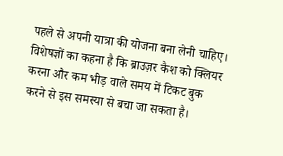पहले से अपनी यात्रा की योजना बना लेनी चाहिए। विशेषज्ञों का कहना है कि ब्राउज़र कैश को क्लियर करना और कम भीड़ वाले समय में टिकट बुक करने से इस समस्या से बचा जा सकता है।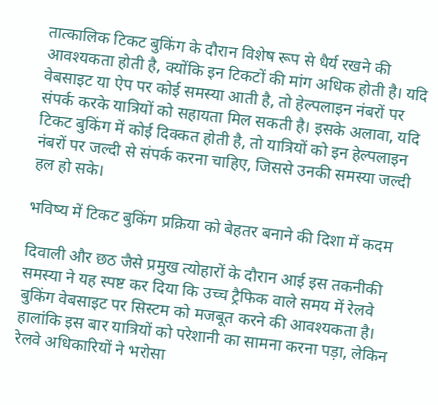तात्कालिक टिकट बुकिंग के दौरान विशेष रूप से धैर्य रखने की आवश्यकता होती है, क्योंकि इन टिकटों की मांग अधिक होती है। यदि वेबसाइट या ऐप पर कोई समस्या आती है, तो हेल्पलाइन नंबरों पर संपर्क करके यात्रियों को सहायता मिल सकती है। इसके अलावा, यदि टिकट बुकिंग में कोई दिक्कत होती है, तो यात्रियों को इन हेल्पलाइन नंबरों पर जल्दी से संपर्क करना चाहिए, जिससे उनकी समस्या जल्दी हल हो सके।

भविष्य में टिकट बुकिंग प्रक्रिया को बेहतर बनाने की दिशा में कदम

दिवाली और छठ जैसे प्रमुख त्योहारों के दौरान आई इस तकनीकी समस्या ने यह स्पष्ट कर दिया कि उच्च ट्रैफिक वाले समय में रेलवे बुकिंग वेबसाइट पर सिस्टम को मजबूत करने की आवश्यकता है। हालांकि इस बार यात्रियों को परेशानी का सामना करना पड़ा, लेकिन रेलवे अधिकारियों ने भरोसा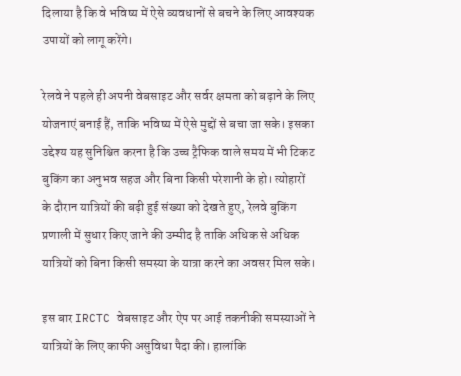दिलाया है कि वे भविष्य में ऐसे व्यवधानों से बचने के लिए आवश्यक उपायों को लागू करेंगे।

रेलवे ने पहले ही अपनी वेबसाइट और सर्वर क्षमता को बढ़ाने के लिए योजनाएं बनाई हैं, ताकि भविष्य में ऐसे मुद्दों से बचा जा सके। इसका उद्देश्य यह सुनिश्चित करना है कि उच्च ट्रैफिक वाले समय में भी टिकट बुकिंग का अनुभव सहज और बिना किसी परेशानी के हो। त्योहारों के दौरान यात्रियों की बढ़ी हुई संख्या को देखते हुए, रेलवे बुकिंग प्रणाली में सुधार किए जाने की उम्मीद है ताकि अधिक से अधिक यात्रियों को बिना किसी समस्या के यात्रा करने का अवसर मिल सके।

इस बार IRCTC वेबसाइट और ऐप पर आई तकनीकी समस्याओं ने यात्रियों के लिए काफी असुविधा पैदा की। हालांकि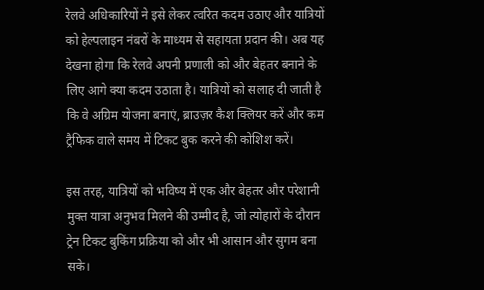रेलवे अधिकारियों ने इसे लेकर त्वरित कदम उठाए और यात्रियों को हेल्पलाइन नंबरों के माध्यम से सहायता प्रदान की। अब यह देखना होगा कि रेलवे अपनी प्रणाली को और बेहतर बनाने के लिए आगे क्या कदम उठाता है। यात्रियों को सलाह दी जाती है कि वे अग्रिम योजना बनाएं, ब्राउज़र कैश क्लियर करें और कम ट्रैफिक वाले समय में टिकट बुक करने की कोशिश करें।

इस तरह, यात्रियों को भविष्य में एक और बेहतर और परेशानी मुक्त यात्रा अनुभव मिलने की उम्मीद है, जो त्योहारों के दौरान ट्रेन टिकट बुकिंग प्रक्रिया को और भी आसान और सुगम बना सके।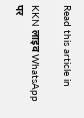Read this article in

KKN लाइव WhatsApp पर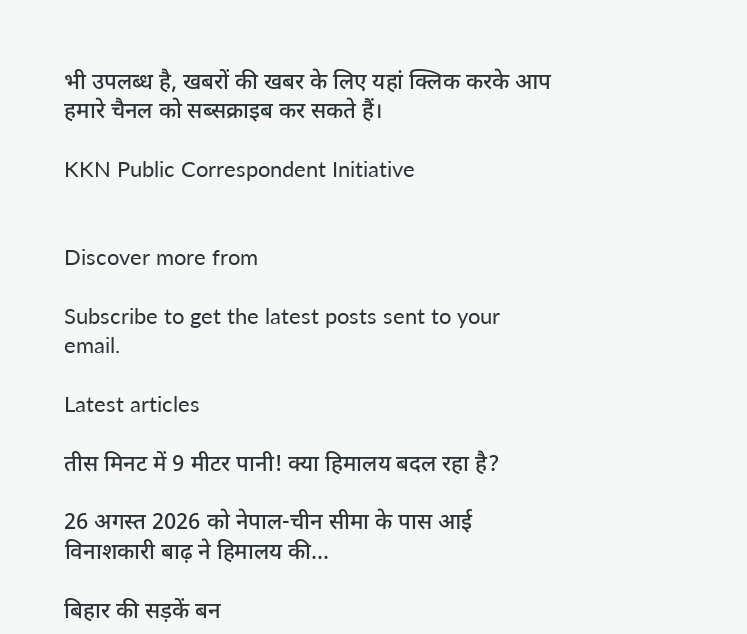भी उपलब्ध है, खबरों की खबर के लिए यहां क्लिक करके आप हमारे चैनल को सब्सक्राइब कर सकते हैं।

KKN Public Correspondent Initiative


Discover more from

Subscribe to get the latest posts sent to your email.

Latest articles

तीस मिनट में 9 मीटर पानी! क्या हिमालय बदल रहा है?

26 अगस्त 2026 को नेपाल-चीन सीमा के पास आई विनाशकारी बाढ़ ने हिमालय की...

बिहार की सड़कें बन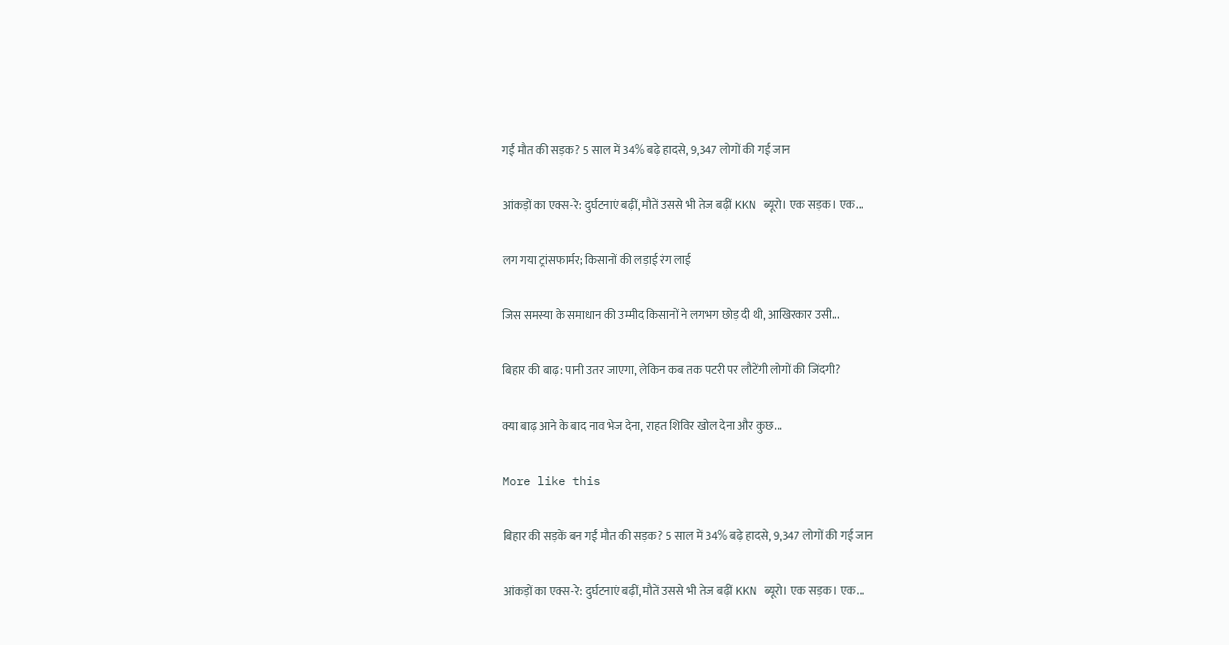गईं मौत की सड़क? 5 साल में 34% बढ़े हादसे, 9,347 लोगों की गई जान

आंकड़ों का एक्स-रे: दुर्घटनाएं बढ़ीं, मौतें उससे भी तेज बढ़ीं KKN ब्यूरो। एक सड़क। एक...

लग गया ट्रांसफार्मर; किसानों की लड़ाई रंग लाई

जिस समस्या के समाधान की उम्मीद किसानों ने लगभग छोड़ दी थी, आखिरकार उसी...

बिहार की बाढ़: पानी उतर जाएगा, लेकिन कब तक पटरी पर लौटेंगी लोगों की जिंदगी?

क्या बाढ़ आने के बाद नाव भेज देना, राहत शिविर खोल देना और कुछ...

More like this

बिहार की सड़कें बन गईं मौत की सड़क? 5 साल में 34% बढ़े हादसे, 9,347 लोगों की गई जान

आंकड़ों का एक्स-रे: दुर्घटनाएं बढ़ीं, मौतें उससे भी तेज बढ़ीं KKN ब्यूरो। एक सड़क। एक...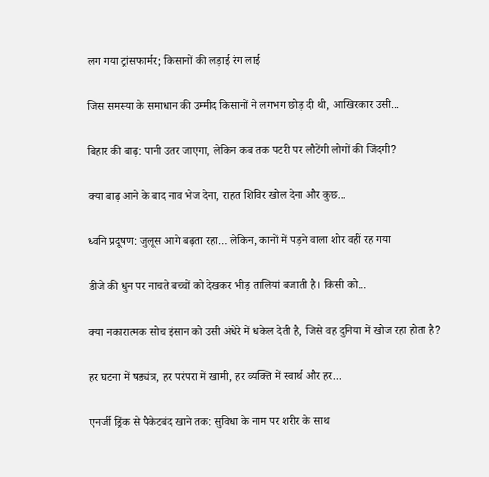लग गया ट्रांसफार्मर; किसानों की लड़ाई रंग लाई

जिस समस्या के समाधान की उम्मीद किसानों ने लगभग छोड़ दी थी, आखिरकार उसी...

बिहार की बाढ़: पानी उतर जाएगा, लेकिन कब तक पटरी पर लौटेंगी लोगों की जिंदगी?

क्या बाढ़ आने के बाद नाव भेज देना, राहत शिविर खोल देना और कुछ...

ध्वनि प्रदूषण: जुलूस आगे बढ़ता रहा… लेकिन, कानों में पड़ने वाला शोर वहीं रह गया

डीजे की धुन पर नाचते बच्चों को देखकर भीड़ तालियां बजाती है। किसी को...

क्या नकारात्मक सोच इंसान को उसी अंधेरे में धकेल देती है, जिसे वह दुनिया में खोज रहा होता है?

हर घटना में षड्यंत्र, हर परंपरा में खामी, हर व्यक्ति में स्वार्थ और हर...

एनर्जी ड्रिंक से पैकेटबंद खाने तक: सुविधा के नाम पर शरीर के साथ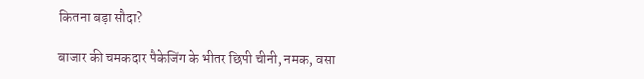कितना बड़ा सौदा?

बाजार की चमकदार पैकेजिंग के भीतर छिपी चीनी, नमक, वसा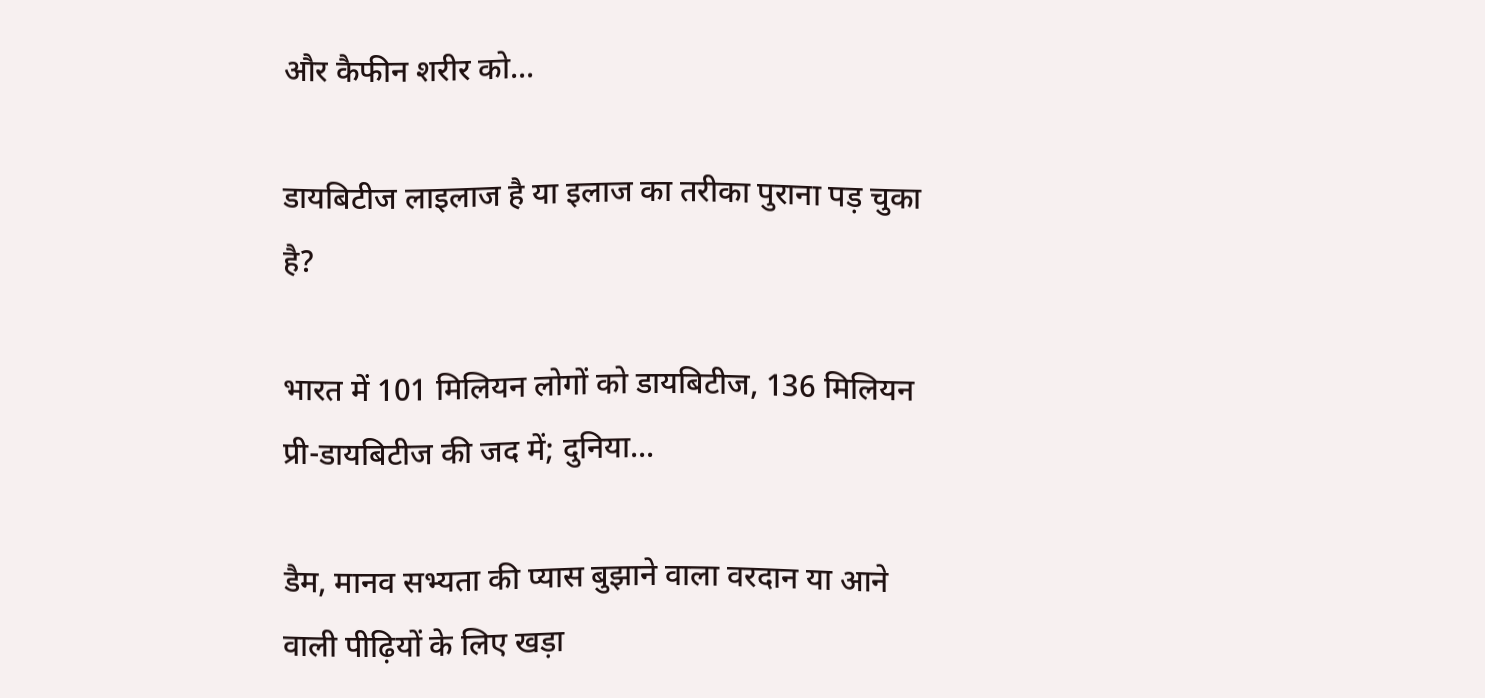और कैफीन शरीर को...

डायबिटीज लाइलाज है या इलाज का तरीका पुराना पड़ चुका है?

भारत में 101 मिलियन लोगों को डायबिटीज, 136 मिलियन प्री-डायबिटीज की जद में; दुनिया...

डैम, मानव सभ्यता की प्यास बुझाने वाला वरदान या आने वाली पीढ़ियों के लिए खड़ा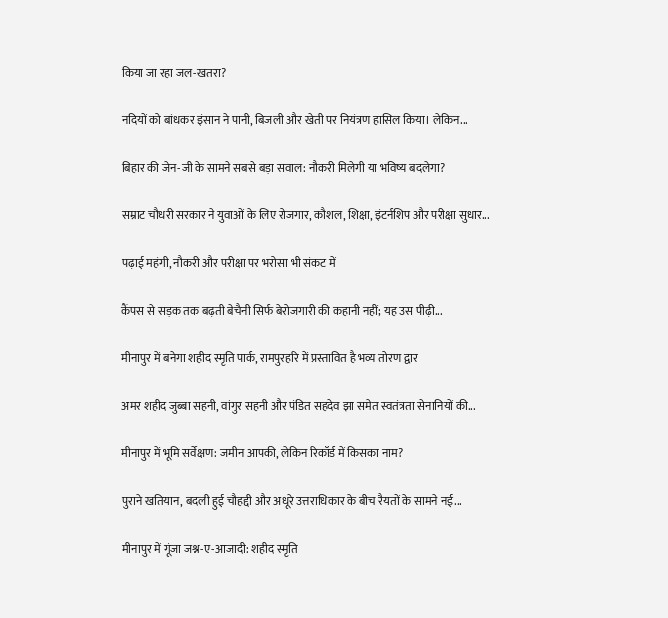किया जा रहा जल-खतरा?

नदियों को बांधकर इंसान ने पानी, बिजली और खेती पर नियंत्रण हासिल किया। लेकिन...

बिहार की जेन-जी के सामने सबसे बड़ा सवाल: नौकरी मिलेगी या भविष्य बदलेगा?

सम्राट चौधरी सरकार ने युवाओं के लिए रोजगार, कौशल, शिक्षा, इंटर्नशिप और परीक्षा सुधार...

पढ़ाई महंगी, नौकरी और परीक्षा पर भरोसा भी संकट में

कैंपस से सड़क तक बढ़ती बेचैनी सिर्फ बेरोजगारी की कहानी नहीं; यह उस पीढ़ी...

मीनापुर में बनेगा शहीद स्मृति पार्क, रामपुरहरि में प्रस्तावित है भव्य तोरण द्वार

अमर शहीद जुब्बा सहनी, वांगुर सहनी और पंडित सहदेव झा समेत स्वतंत्रता सेनानियों की...

मीनापुर में भूमि सर्वेक्षण: जमीन आपकी, लेकिन रिकॉर्ड में किसका नाम?

पुराने खतियान, बदली हुई चौहद्दी और अधूरे उत्तराधिकार के बीच रैयतों के सामने नई...

मीनापुर में गूंजा जश्न-ए-आजादी: शहीद स्मृति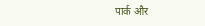पार्क और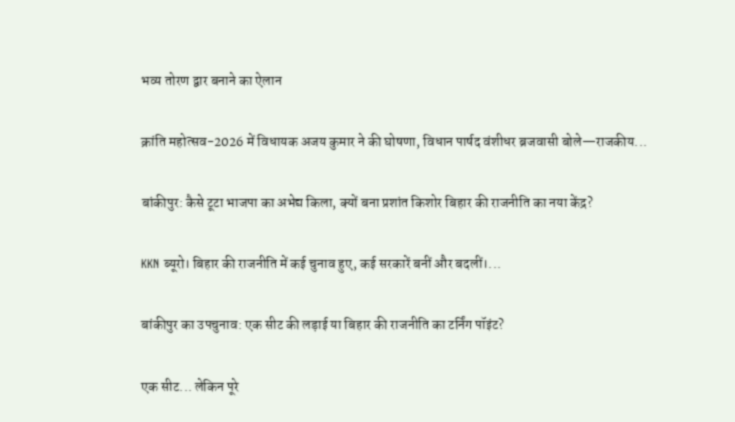भव्य तोरण द्वार बनाने का ऐलान

क्रांति महोत्सव-2026 में विधायक अजय कुमार ने की घोषणा, विधान पार्षद वंशीधर ब्रजवासी बोले—राजकीय...

बांकीपुर: कैसे टूटा भाजपा का अभेद्य किला, क्यों बना प्रशांत किशोर बिहार की राजनीति का नया केंद्र?

KKN ब्यूरो। बिहार की राजनीति में कई चुनाव हुए, कई सरकारें बनीं और बदलीं।...

बांकीपुर का उपचुनाव: एक सीट की लड़ाई या बिहार की राजनीति का टर्निंग पॉइंट?

एक सीट... लेकिन पूरे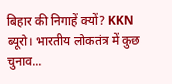बिहार की निगाहें क्यों? KKN ब्यूरो। भारतीय लोकतंत्र में कुछ चुनाव...